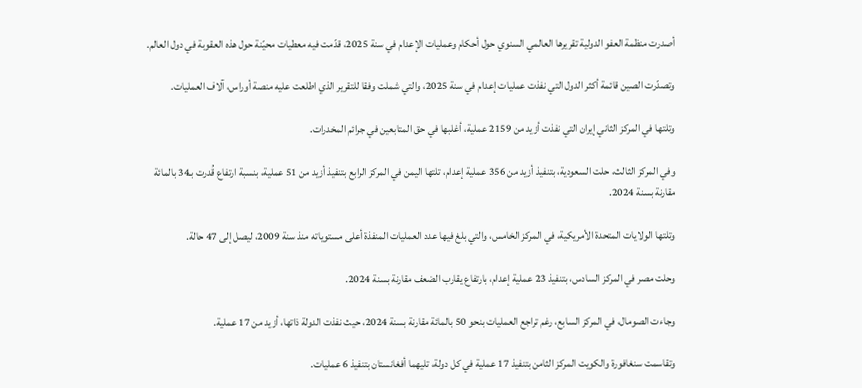أصدرت منظمة العفو الدولية تقريرها العالمي السنوي حول أحكام وعمليات الإعدام في سنة 2025، قدّمت فيه معطيات محيّنة حول هذه العقوبة في دول العالم.

وتصدّرت الصين قائمة أكثر الدول التي نفذت عمليات إعدام في سنة 2025، والتي شملت وفقا للتقرير الذي اطلعت عليه منصة أوراس، آلاف العمليات.

وتلتها في المركز الثاني إيران التي نفذت أزيد من 2159 عملية، أغلبها في حق المتابعين في جرائم المخدرات.

وفي المركز الثالث، حلت السعودية، بتنفيذ أزيد من 356 عملية إعدام، تلتها اليمن في المركز الرابع بتنفيذ أزيد من 51 عملية، بنسبة ارتفاع قُدرت بـ34 بالمائة مقارنة بسنة 2024.

وتلتها الولايات المتحدة الأمريكية، في المركز الخامس، والتي بلغ فيها عدد العمليات المنفذة أعلى مستوياته منذ سنة 2009، ليصل إلى 47 حالة.

وحلت مصر في المركز السادس، بتنفيذ 23 عملية إعدام، بارتفاع يقارب الضعف مقارنة بسنة 2024.

وجاءت الصومال، في المركز السابع، رغم تراجع العمليات بنحو 50 بالمائة مقارنة بسنة 2024، حيث نفذت الدولة ذاتها، أزيد من 17 عملية.

وتقاسمت سنغافورة والكويت المركز الثامن بتنفيذ 17 عملية في كل دولة، تليهما أفغانستان بتنفيذ 6 عمليات.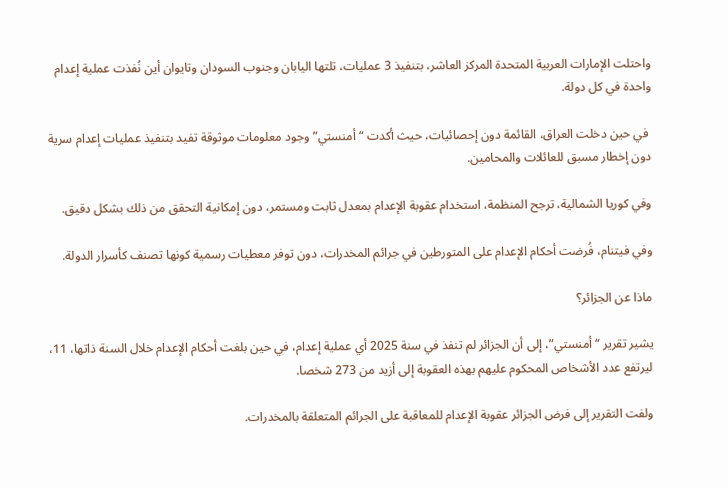واحتلت الإمارات العربية المتحدة المركز العاشر، بتنفيذ 3 عمليات، تلتها اليابان وجنوب السودان وتايوان أين نُفذت عملية إعدام واحدة في كل دولة.

 في حين دخلت العراق، القائمة دون إحصائيات، حيث أكدت “أمنستي” وجود معلومات موثوقة تفيد بتنفيذ عمليات إعدام سرية دون إخطار مسبق للعائلات والمحامين.

وفي كوريا الشمالية، ترجح المنظمة، استخدام عقوبة الإعدام بمعدل ثابت ومستمر، دون إمكانية التحقق من ذلك بشكل دقيق.

وفي فيتنام، فُرضت أحكام الإعدام على المتورطين في جرائم المخدرات، دون توفر معطيات رسمية كونها تصنف كأسرار الدولة.

ماذا عن الجزائر؟

يشير تقرير “أمنستي”، إلى أن الجزائر لم تنفذ في سنة 2025 أي عملية إعدام، في حين بلغت أحكام الإعدام خلال السنة ذاتها، 11، ليرتفع عدد الأشخاص المحكوم عليهم بهذه العقوبة إلى أزيد من 273 شخصا.

ولفت التقرير إلى فرض الجزائر عقوبة الإعدام للمعاقبة على الجرائم المتعلقة بالمخدرات.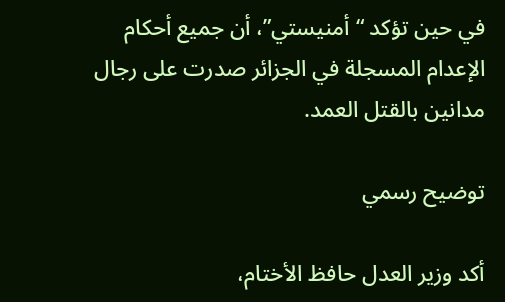في حين تؤكد “أمنيستي”، أن جميع أحكام الإعدام المسجلة في الجزائر صدرت على رجال مدانين بالقتل العمد.

توضيح رسمي

أكد وزير العدل حافظ الأختام،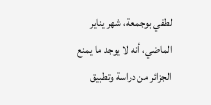لطفي بوجمعة، شهر يناير الماضي، أنه لا يوجد ما يمنع الجزائر من دراسة وتطبيق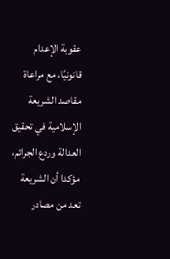عقوبة الإعدام قانونيًا، مع مراعاة مقاصد الشريعة الإسلامية في تحقيق العدالة وردع الجرائم، مؤكدا أن الشريعة تعد من مصادر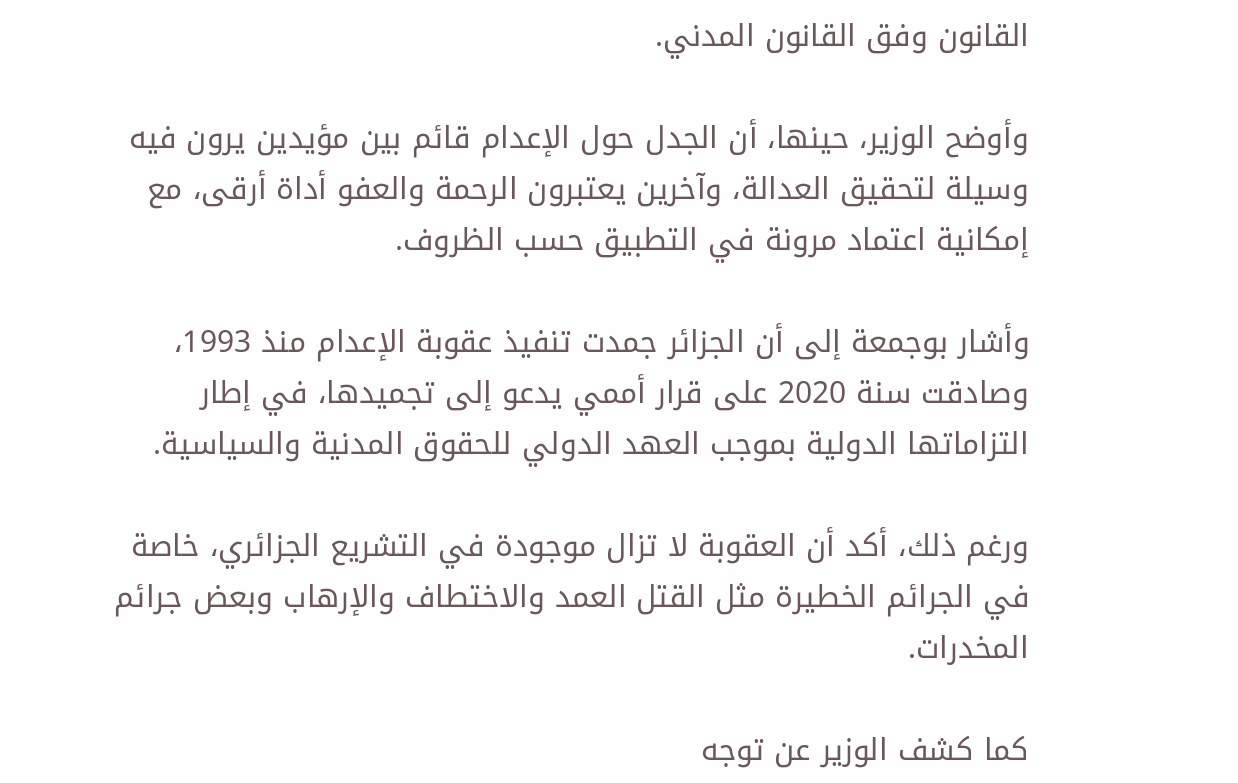القانون وفق القانون المدني.

وأوضح الوزير، حينها، أن الجدل حول الإعدام قائم بين مؤيدين يرون فيه وسيلة لتحقيق العدالة، وآخرين يعتبرون الرحمة والعفو أداة أرقى، مع إمكانية اعتماد مرونة في التطبيق حسب الظروف.

وأشار بوجمعة إلى أن الجزائر جمدت تنفيذ عقوبة الإعدام منذ 1993، وصادقت سنة 2020 على قرار أممي يدعو إلى تجميدها، في إطار التزاماتها الدولية بموجب العهد الدولي للحقوق المدنية والسياسية.

ورغم ذلك، أكد أن العقوبة لا تزال موجودة في التشريع الجزائري، خاصة في الجرائم الخطيرة مثل القتل العمد والاختطاف والإرهاب وبعض جرائم المخدرات.

كما كشف الوزير عن توجه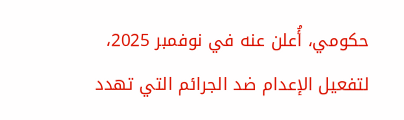حكومي، أُعلن عنه في نوفمبر 2025، لتفعيل الإعدام ضد الجرائم التي تهدد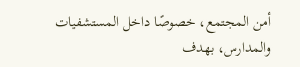أمن المجتمع، خصوصًا داخل المستشفيات والمدارس، بهدف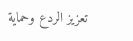تعزيز الردع وحماية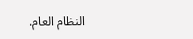النظام العام.